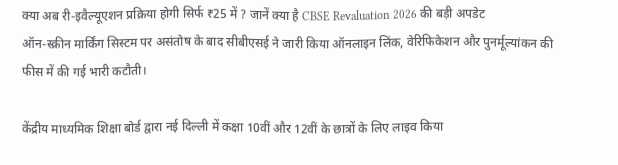क्या अब री-इवैल्यूएशन प्रक्रिया होगी सिर्फ ₹25 में ? जानें क्या है CBSE Revaluation 2026 की बड़ी अपडेट
ऑन-स्क्रीन मार्किंग सिस्टम पर असंतोष के बाद सीबीएसई ने जारी किया ऑनलाइन लिंक, वेरिफिकेशन और पुनर्मूल्यांकन की फीस में की गई भारी कटौती।

केंद्रीय माध्यमिक शिक्षा बोर्ड द्वारा नई दिल्ली में कक्षा 10वीं और 12वीं के छात्रों के लिए लाइव किया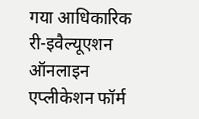गया आधिकारिक री-इवैल्यूएशन ऑनलाइन एप्लीकेशन फॉर्म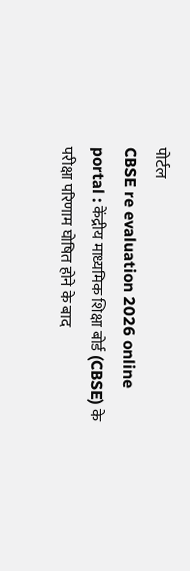पोर्टल
CBSE re evaluation 2026 online portal : केंद्रीय माध्यमिक शिक्षा बोर्ड (CBSE) के परीक्षा परिणाम घोषित होने के बाद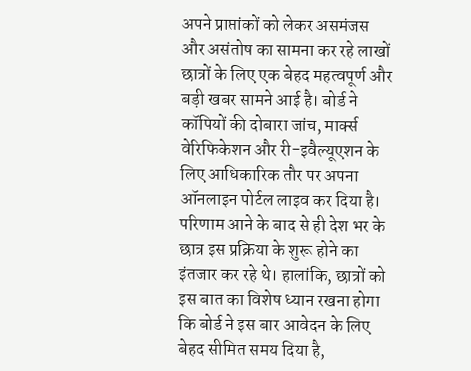अपने प्राप्तांकों को लेकर असमंजस और असंतोष का सामना कर रहे लाखों छात्रों के लिए एक बेहद महत्वपूर्ण और बड़ी खबर सामने आई है। बोर्ड ने कॉपियों की दोबारा जांच, मार्क्स वेरिफिकेशन और री-इवैल्यूएशन के लिए आधिकारिक तौर पर अपना ऑनलाइन पोर्टल लाइव कर दिया है। परिणाम आने के बाद से ही देश भर के छात्र इस प्रक्रिया के शुरू होने का इंतजार कर रहे थे। हालांकि, छात्रों को इस बात का विशेष ध्यान रखना होगा कि बोर्ड ने इस बार आवेदन के लिए बेहद सीमित समय दिया है,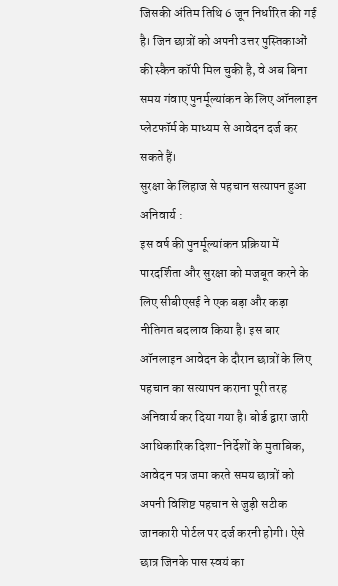जिसकी अंतिम तिथि 6 जून निर्धारित की गई है। जिन छात्रों को अपनी उत्तर पुस्तिकाओं की स्कैन कॉपी मिल चुकी है, वे अब बिना समय गंवाए पुनर्मूल्यांकन के लिए ऑनलाइन प्लेटफॉर्म के माध्यम से आवेदन दर्ज कर सकते हैं।
सुरक्षा के लिहाज से पहचान सत्यापन हुआ अनिवार्य :
इस वर्ष की पुनर्मूल्यांकन प्रक्रिया में पारदर्शिता और सुरक्षा को मजबूत करने के लिए सीबीएसई ने एक बड़ा और कड़ा नीतिगत बदलाव किया है। इस बार ऑनलाइन आवेदन के दौरान छात्रों के लिए पहचान का सत्यापन कराना पूरी तरह अनिवार्य कर दिया गया है। बोर्ड द्वारा जारी आधिकारिक दिशा-निर्देशों के मुताबिक, आवेदन पत्र जमा करते समय छात्रों को अपनी विशिष्ट पहचान से जुड़ी सटीक जानकारी पोर्टल पर दर्ज करनी होगी। ऐसे छात्र जिनके पास स्वयं का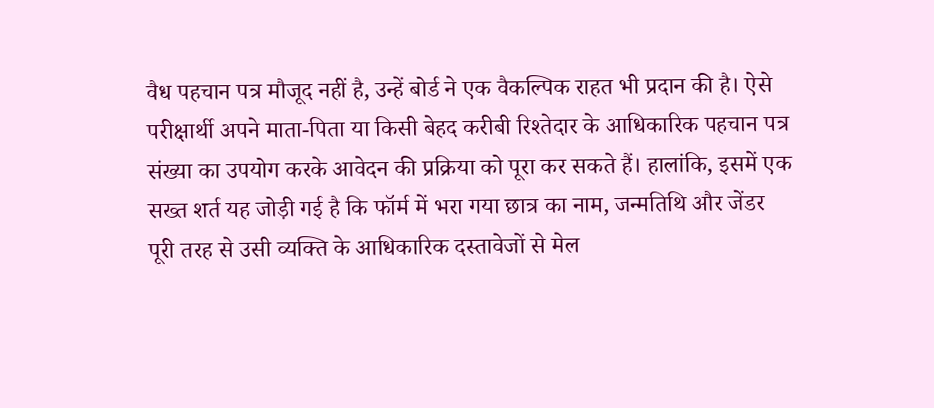वैध पहचान पत्र मौजूद नहीं है, उन्हें बोर्ड ने एक वैकल्पिक राहत भी प्रदान की है। ऐसे परीक्षार्थी अपने माता-पिता या किसी बेहद करीबी रिश्तेदार के आधिकारिक पहचान पत्र संख्या का उपयोग करके आवेदन की प्रक्रिया को पूरा कर सकते हैं। हालांकि, इसमें एक सख्त शर्त यह जोड़ी गई है कि फॉर्म में भरा गया छात्र का नाम, जन्मतिथि और जेंडर पूरी तरह से उसी व्यक्ति के आधिकारिक दस्तावेजों से मेल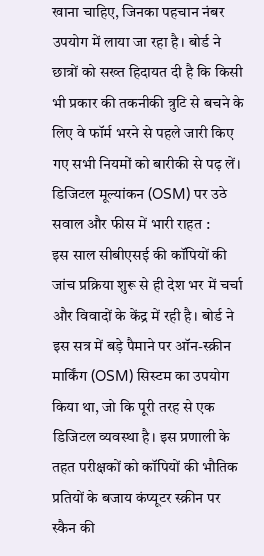खाना चाहिए, जिनका पहचान नंबर उपयोग में लाया जा रहा है। बोर्ड ने छात्रों को सख्त हिदायत दी है कि किसी भी प्रकार की तकनीकी त्रुटि से बचने के लिए वे फॉर्म भरने से पहले जारी किए गए सभी नियमों को बारीकी से पढ़ लें।
डिजिटल मूल्यांकन (OSM) पर उठे सवाल और फीस में भारी राहत :
इस साल सीबीएसई की कॉपियों की जांच प्रक्रिया शुरू से ही देश भर में चर्चा और विवादों के केंद्र में रही है। बोर्ड ने इस सत्र में बड़े पैमाने पर ऑन-स्क्रीन मार्किंग (OSM) सिस्टम का उपयोग किया था, जो कि पूरी तरह से एक डिजिटल व्यवस्था है। इस प्रणाली के तहत परीक्षकों को कॉपियों की भौतिक प्रतियों के बजाय कंप्यूटर स्क्रीन पर स्कैन की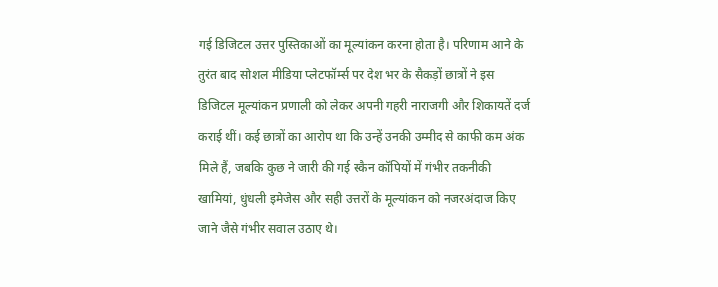गई डिजिटल उत्तर पुस्तिकाओं का मूल्यांकन करना होता है। परिणाम आने के तुरंत बाद सोशल मीडिया प्लेटफॉर्म्स पर देश भर के सैकड़ों छात्रों ने इस डिजिटल मूल्यांकन प्रणाली को लेकर अपनी गहरी नाराजगी और शिकायतें दर्ज कराई थीं। कई छात्रों का आरोप था कि उन्हें उनकी उम्मीद से काफी कम अंक मिले हैं, जबकि कुछ ने जारी की गई स्कैन कॉपियों में गंभीर तकनीकी खामियां, धुंधली इमेजेस और सही उत्तरों के मूल्यांकन को नजरअंदाज किए जाने जैसे गंभीर सवाल उठाए थे।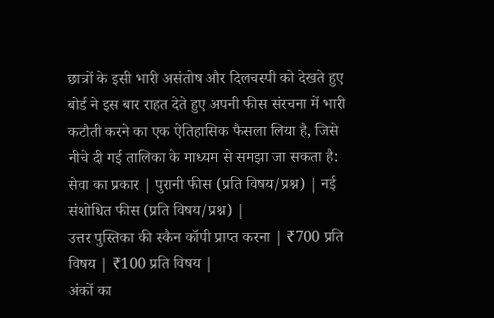छात्रों के इसी भारी असंतोष और दिलचस्पी को देखते हुए बोर्ड ने इस बार राहत देते हुए अपनी फीस संरचना में भारी कटौती करने का एक ऐतिहासिक फैसला लिया है, जिसे नीचे दी गई तालिका के माध्यम से समझा जा सकता है:
सेवा का प्रकार | पुरानी फीस (प्रति विषय/प्रश्न) | नई संशोधित फीस (प्रति विषय/प्रश्न) |
उत्तर पुस्तिका की स्कैन कॉपी प्राप्त करना | ₹700 प्रति विषय | ₹100 प्रति विषय |
अंकों का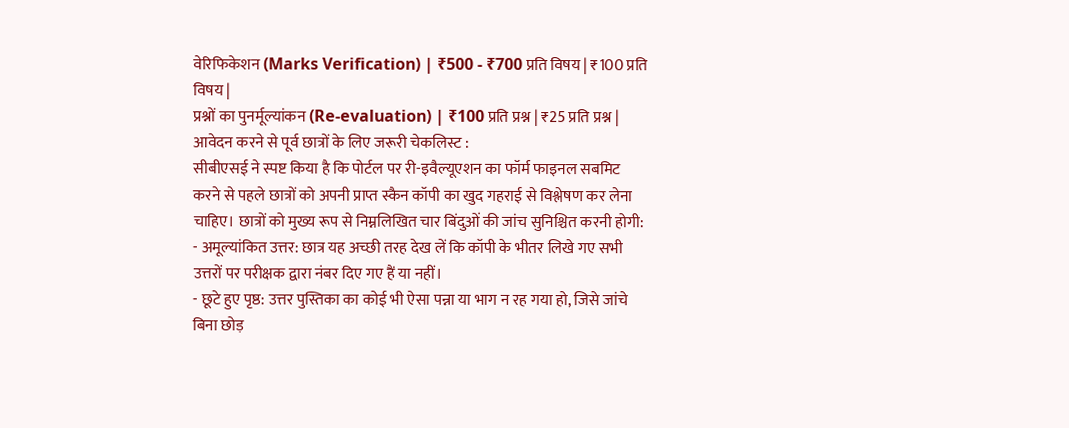वेरिफिकेशन (Marks Verification) | ₹500 - ₹700 प्रति विषय | ₹100 प्रति विषय |
प्रश्नों का पुनर्मूल्यांकन (Re-evaluation) | ₹100 प्रति प्रश्न | ₹25 प्रति प्रश्न |
आवेदन करने से पूर्व छात्रों के लिए जरूरी चेकलिस्ट :
सीबीएसई ने स्पष्ट किया है कि पोर्टल पर री-इवैल्यूएशन का फॉर्म फाइनल सबमिट करने से पहले छात्रों को अपनी प्राप्त स्कैन कॉपी का खुद गहराई से विश्लेषण कर लेना चाहिए। छात्रों को मुख्य रूप से निम्नलिखित चार बिंदुओं की जांच सुनिश्चित करनी होगी:
- अमूल्यांकित उत्तर: छात्र यह अच्छी तरह देख लें कि कॉपी के भीतर लिखे गए सभी उत्तरों पर परीक्षक द्वारा नंबर दिए गए हैं या नहीं।
- छूटे हुए पृष्ठ: उत्तर पुस्तिका का कोई भी ऐसा पन्ना या भाग न रह गया हो, जिसे जांचे बिना छोड़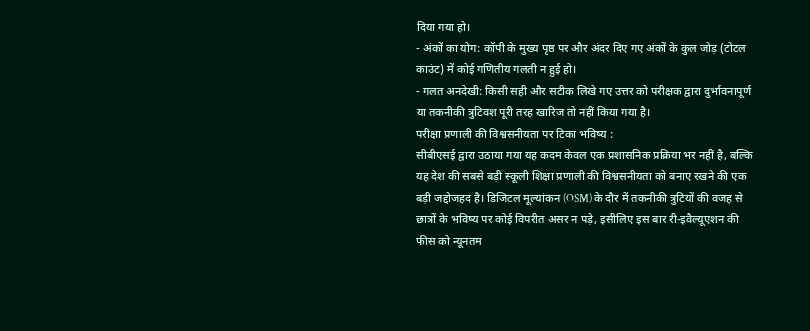दिया गया हो।
- अंकों का योग: कॉपी के मुख्य पृष्ठ पर और अंदर दिए गए अंकों के कुल जोड़ (टोटल काउंट) में कोई गणितीय गलती न हुई हो।
- गलत अनदेखी: किसी सही और सटीक लिखे गए उत्तर को परीक्षक द्वारा दुर्भावनापूर्ण या तकनीकी त्रुटिवश पूरी तरह खारिज तो नहीं किया गया है।
परीक्षा प्रणाली की विश्वसनीयता पर टिका भविष्य :
सीबीएसई द्वारा उठाया गया यह कदम केवल एक प्रशासनिक प्रक्रिया भर नहीं है, बल्कि यह देश की सबसे बड़ी स्कूली शिक्षा प्रणाली की विश्वसनीयता को बनाए रखने की एक बड़ी जद्दोजहद है। डिजिटल मूल्यांकन (OSM) के दौर में तकनीकी त्रुटियों की वजह से छात्रों के भविष्य पर कोई विपरीत असर न पड़े, इसीलिए इस बार री-इवैल्यूएशन की फीस को न्यूनतम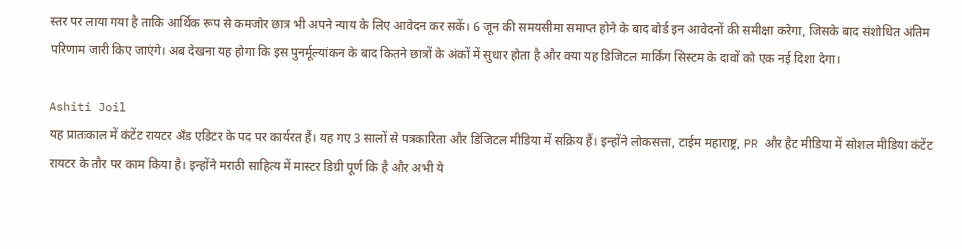स्तर पर लाया गया है ताकि आर्थिक रूप से कमजोर छात्र भी अपने न्याय के लिए आवेदन कर सकें। 6 जून की समयसीमा समाप्त होने के बाद बोर्ड इन आवेदनों की समीक्षा करेगा, जिसके बाद संशोधित अंतिम परिणाम जारी किए जाएंगे। अब देखना यह होगा कि इस पुनर्मूल्यांकन के बाद कितने छात्रों के अंकों में सुधार होता है और क्या यह डिजिटल मार्किंग सिस्टम के दावों को एक नई दिशा देगा।

Ashiti Joil
यह प्रातःकाल में कंटेंट रायटर अँड एडिटर के पद पर कार्यरत हैं। यह गए 3 सालों से पत्रकारिता और डिजिटल मीडिया में सक्रिय हैं। इन्होंने लोकसत्ता, टाईम महाराष्ट्र, PR और हैट मीडिया में सोशल मीडिया कंटेंट रायटर के तौर पर काम किया है। इन्होंने मराठी साहित्य में मास्टर डिग्री पूर्ण कि है और अभी ये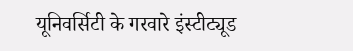यूनिवर्सिटी के गरवारे इंस्टीट्यूड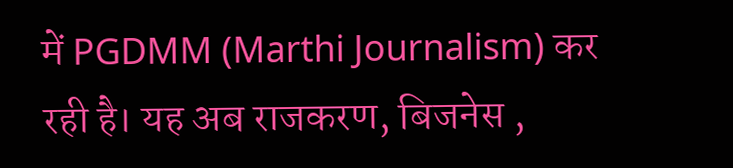में PGDMM (Marthi Journalism) कर रही है। यह अब राजकरण, बिजनेस ,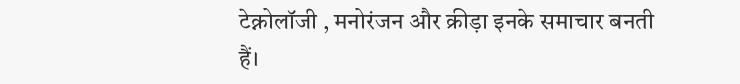टेक्नोलॉजी , मनोरंजन और क्रीड़ा इनके समाचार बनती हैं।